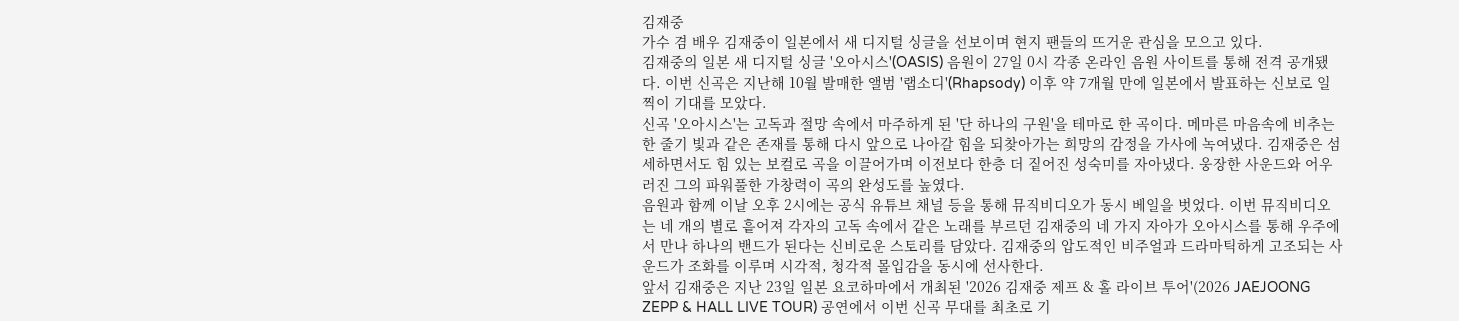김재중
가수 겸 배우 김재중이 일본에서 새 디지털 싱글을 선보이며 현지 팬들의 뜨거운 관심을 모으고 있다.
김재중의 일본 새 디지털 싱글 '오아시스'(OASIS) 음원이 27일 0시 각종 온라인 음원 사이트를 통해 전격 공개됐다. 이번 신곡은 지난해 10월 발매한 앨범 '랩소디'(Rhapsody) 이후 약 7개월 만에 일본에서 발표하는 신보로 일찍이 기대를 모았다.
신곡 '오아시스'는 고독과 절망 속에서 마주하게 된 '단 하나의 구원'을 테마로 한 곡이다. 메마른 마음속에 비추는 한 줄기 빛과 같은 존재를 통해 다시 앞으로 나아갈 힘을 되찾아가는 희망의 감정을 가사에 녹여냈다. 김재중은 섬세하면서도 힘 있는 보컬로 곡을 이끌어가며 이전보다 한층 더 짙어진 성숙미를 자아냈다. 웅장한 사운드와 어우러진 그의 파워풀한 가창력이 곡의 완성도를 높였다.
음원과 함께 이날 오후 2시에는 공식 유튜브 채널 등을 통해 뮤직비디오가 동시 베일을 벗었다. 이번 뮤직비디오는 네 개의 별로 흩어져 각자의 고독 속에서 같은 노래를 부르던 김재중의 네 가지 자아가 오아시스를 통해 우주에서 만나 하나의 밴드가 된다는 신비로운 스토리를 담았다. 김재중의 압도적인 비주얼과 드라마틱하게 고조되는 사운드가 조화를 이루며 시각적, 청각적 몰입감을 동시에 선사한다.
앞서 김재중은 지난 23일 일본 요코하마에서 개최된 '2026 김재중 제프 & 홀 라이브 투어'(2026 JAEJOONG ZEPP & HALL LIVE TOUR) 공연에서 이번 신곡 무대를 최초로 기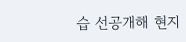습 선공개해 현지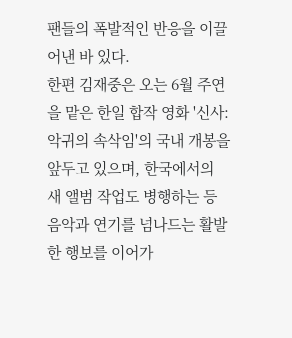팬들의 폭발적인 반응을 이끌어낸 바 있다.
한편 김재중은 오는 6월 주연을 맡은 한일 합작 영화 '신사: 악귀의 속삭임'의 국내 개봉을 앞두고 있으며, 한국에서의 새 앨범 작업도 병행하는 등 음악과 연기를 넘나드는 활발한 행보를 이어가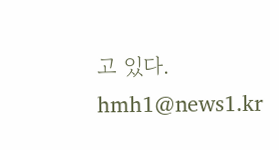고 있다.
hmh1@news1.kr